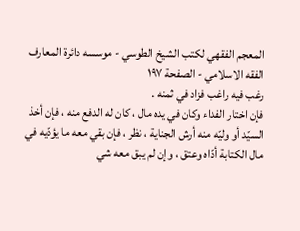المعجم الفقهي لکتب الشيخ الطوسي - موسسه دائرة المعارف الفقه الاسلامي - الصفحة ١٩٧
رغب فيه راغب فزاد في ثمنه .
فإن اختار الفداء وكان في يده مال ، كان له الدفع منه ، فإن أخذ السيّد أو وليّه منه أرش الجناية ، نظر ، فإن بقي معه ما يؤدّيه في مال الكتابة أدّاه وعتق ، وإن لم يبق معه شي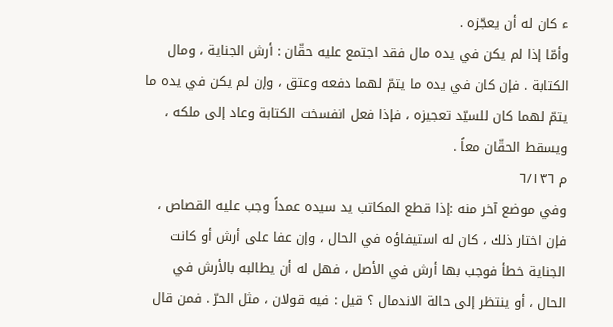ء كان له أن يعجّزه .
وأمّا إذا لم يكن في يده مال فقد اجتمع عليه حقّان : أرش الجناية ، ومال الكتابة . فإن كان في يده ما يتمّ لهما دفعه وعتق ، وإن لم يكن في يده ما يتمّ لهما كان للسيّد تعجيزه ، فإذا فعل انفسخت الكتابة وعاد إلى ملكه ، ويسقط الحقّان معاً .
م ٦/١٣٦
وفي موضع آخر منه :إذا قطع المكاتب يد سيده عمداً وجب عليه القصاص ، فإن اختار ذلك ، كان له استيفاؤه في الحال ، وإن عفا على أرش أو كانت الجناية خطأ فوجب بها أرش في الأصل ، فهل له أن يطالبه بالأرش في الحال ، أو ينتظر إلى حالة الاندمال ؟ قيل : فيه قولان ، مثل الحرّ . فمن قال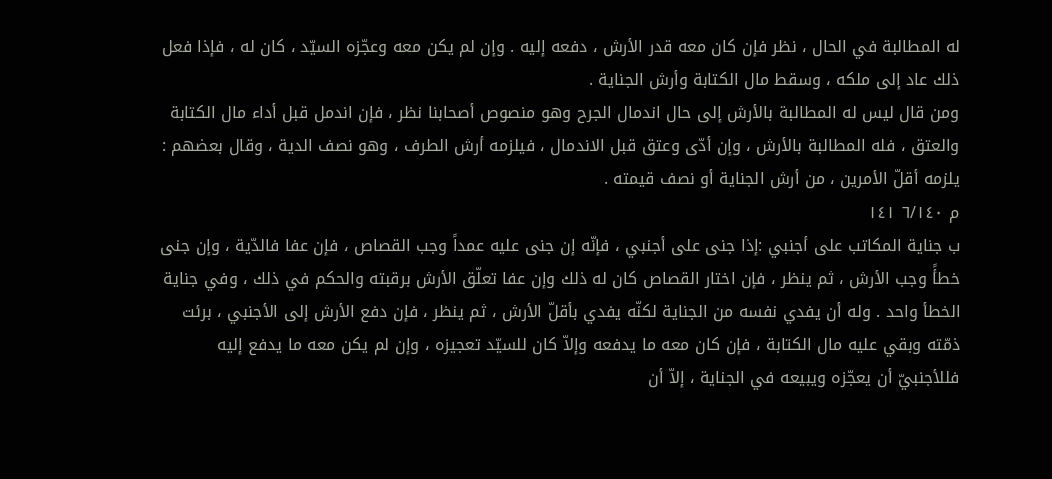له المطالبة في الحال ، نظر فإن كان معه قدر الأرش ، دفعه إليه . وإن لم يكن معه وعجّزه السيّد ، كان له ، فإذا فعل ذلك عاد إلى ملكه ، وسقط مال الكتابة وأرش الجناية .
ومن قال ليس له المطالبة بالأرش إلى حال اندمال الجرح وهو منصوص أصحابنا نظر ، فإن اندمل قبل أداء مال الكتابة والعتق ، فله المطالبة بالأرش ، وإن أدّى وعتق قبل الاندمال ، فيلزمه أرش الطرف ، وهو نصف الدية ، وقال بعضهم : يلزمه أقلّ الأمرين ، من أرش الجناية أو نصف قيمته .
م ٦/١٤٠ ١٤١
ب جناية المكاتب على أجنبي :إذا جنى على أجنبي ، فإنّه إن جنى عليه عمداً وجب القصاص ، فإن عفا فالدّية ، وإن جنى خطأً وجب الأرش ، ثم ينظر ، فإن اختار القصاص كان له ذلك وإن عفا تعلّق الأرش برقبته والحكم في ذلك ، وفي جناية الخطأ واحد . وله أن يفدي نفسه من الجناية لكنّه يفدي بأقلّ الأرش ، ثم ينظر ، فإن دفع الأرش إلى الأجنبي ، برئت ذمّته وبقي عليه مال الكتابة ، فإن كان معه ما يدفعه وإلاّ كان للسيّد تعجيزه ، وإن لم يكن معه ما يدفع إليه فللأجنبيّ أن يعجّزه ويبيعه في الجناية ، إلاّ أن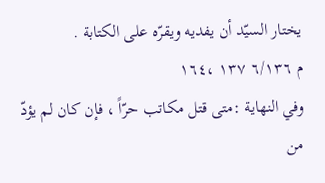يختار السيّد أن يفديه ويقرّه على الكتابة .
م ٦/١٣٦ ١٣٧ ،١٦٤
وفي النهاية :متى قتل مكاتب حرّاً ، فإن كان لم يؤدّ من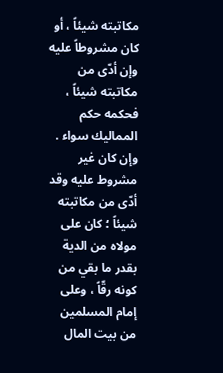مكاتبته شيئاً ، أو كان مشروطاً عليه وإن أدّى من مكاتبته شيئاً ، فحكمه حكم المماليك سواء . وإن كان غير مشروط عليه وقد أدّى من مكاتبته شيئاً ؛ كان على مولاه من الدية بقدر ما بقي من كونه رقّاً ، وعلى إمام المسلمين من بيت المال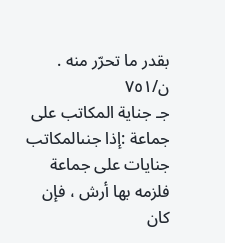بقدر ما تحرّر منه .
ن/٧٥١
جـ جناية المكاتب على جماعة :إذا جنىالمكاتب جنايات على جماعة فلزمه بها أرش ، فإن كان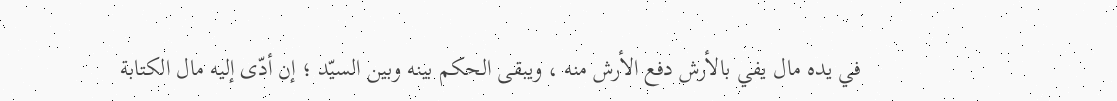في يده مال يفي بالأرش دفع الأرش منه ، ويبقى الحكم بينه وبين السيّد ؛ إن أدّى إليه مال الكتابة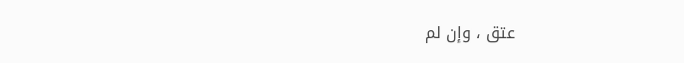عتق ، وإن لم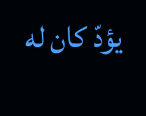يؤدّ كان له